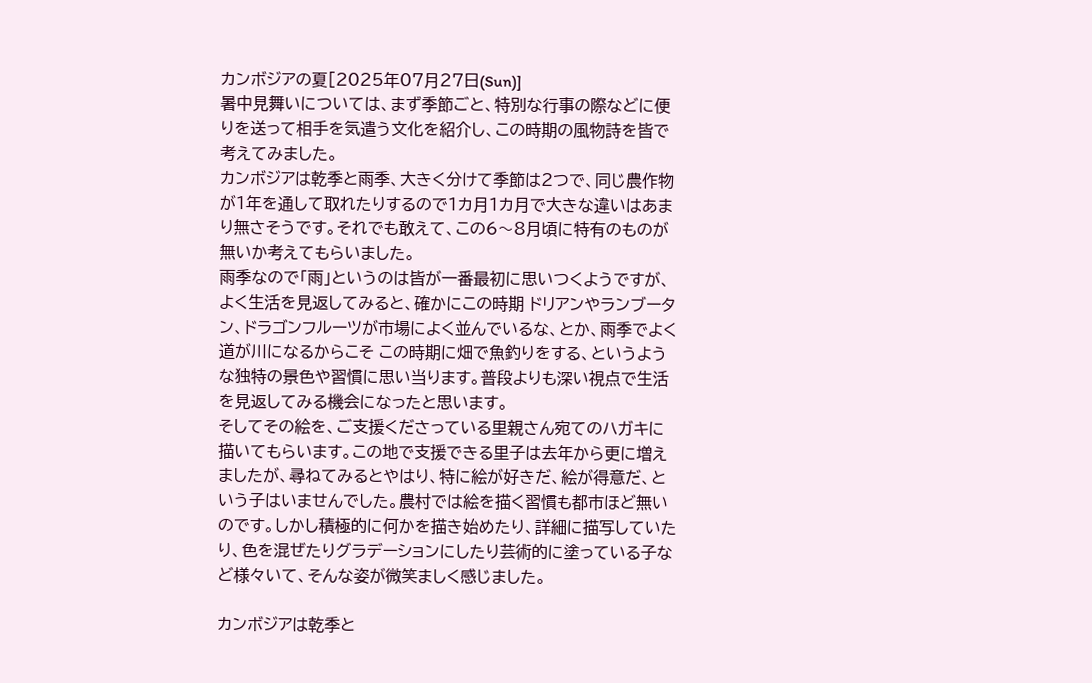カンボジアの夏[2025年07月27日(Sun)]
暑中見舞いについては、まず季節ごと、特別な行事の際などに便りを送って相手を気遣う文化を紹介し、この時期の風物詩を皆で考えてみました。
カンボジアは乾季と雨季、大きく分けて季節は2つで、同じ農作物が1年を通して取れたりするので1カ月1カ月で大きな違いはあまり無さそうです。それでも敢えて、この6〜8月頃に特有のものが無いか考えてもらいました。
雨季なので「雨」というのは皆が一番最初に思いつくようですが、よく生活を見返してみると、確かにこの時期 ドリアンやランブータン、ドラゴンフルーツが市場によく並んでいるな、とか、雨季でよく道が川になるからこそ この時期に畑で魚釣りをする、というような独特の景色や習慣に思い当ります。普段よりも深い視点で生活を見返してみる機会になったと思います。
そしてその絵を、ご支援くださっている里親さん宛てのハガキに描いてもらいます。この地で支援できる里子は去年から更に増えましたが、尋ねてみるとやはり、特に絵が好きだ、絵が得意だ、という子はいませんでした。農村では絵を描く習慣も都市ほど無いのです。しかし積極的に何かを描き始めたり、詳細に描写していたり、色を混ぜたりグラデーションにしたり芸術的に塗っている子など様々いて、そんな姿が微笑ましく感じました。

カンボジアは乾季と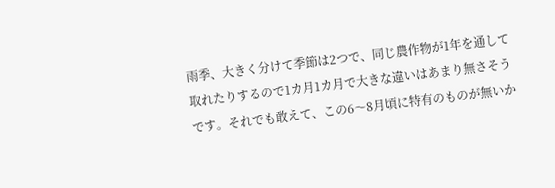雨季、大きく分けて季節は2つで、同じ農作物が1年を通して取れたりするので1カ月1カ月で大きな違いはあまり無さそうです。それでも敢えて、この6〜8月頃に特有のものが無いか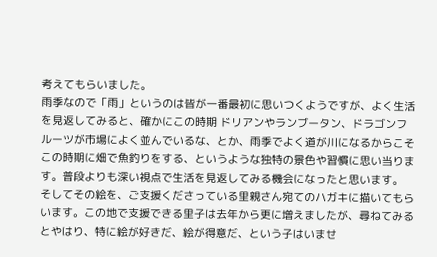考えてもらいました。
雨季なので「雨」というのは皆が一番最初に思いつくようですが、よく生活を見返してみると、確かにこの時期 ドリアンやランブータン、ドラゴンフルーツが市場によく並んでいるな、とか、雨季でよく道が川になるからこそ この時期に畑で魚釣りをする、というような独特の景色や習慣に思い当ります。普段よりも深い視点で生活を見返してみる機会になったと思います。
そしてその絵を、ご支援くださっている里親さん宛てのハガキに描いてもらいます。この地で支援できる里子は去年から更に増えましたが、尋ねてみるとやはり、特に絵が好きだ、絵が得意だ、という子はいませ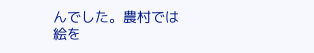んでした。農村では絵を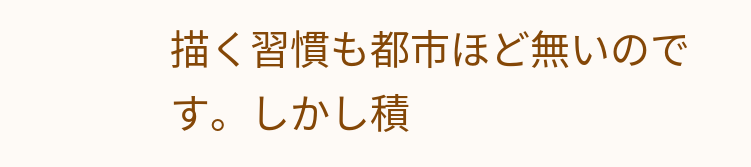描く習慣も都市ほど無いのです。しかし積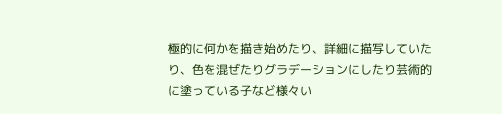極的に何かを描き始めたり、詳細に描写していたり、色を混ぜたりグラデーションにしたり芸術的に塗っている子など様々い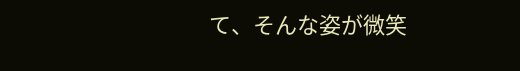て、そんな姿が微笑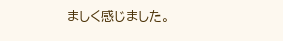ましく感じました。